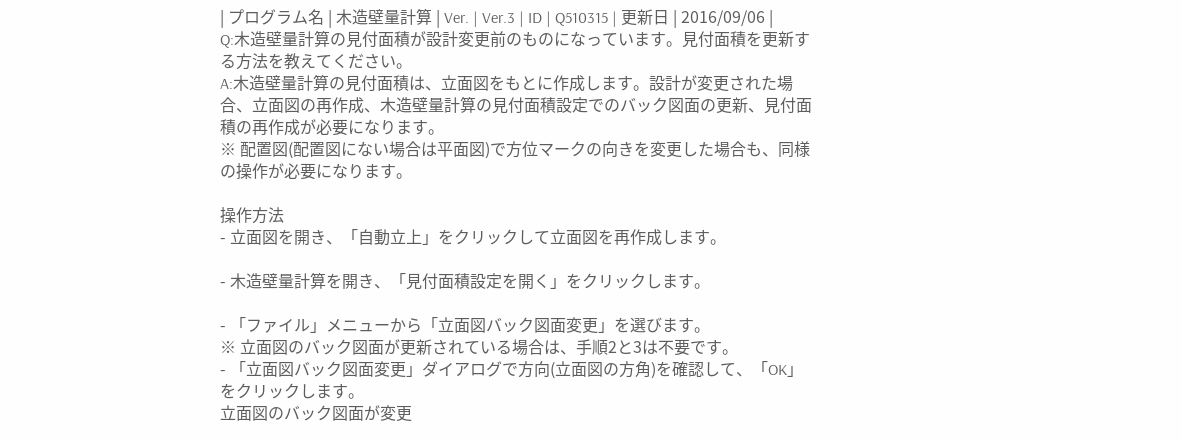| プログラム名 | 木造壁量計算 | Ver. | Ver.3 | ID | Q510315 | 更新日 | 2016/09/06 |
Q:木造壁量計算の見付面積が設計変更前のものになっています。見付面積を更新する方法を教えてください。
A:木造壁量計算の見付面積は、立面図をもとに作成します。設計が変更された場合、立面図の再作成、木造壁量計算の見付面積設定でのバック図面の更新、見付面積の再作成が必要になります。
※ 配置図(配置図にない場合は平面図)で方位マークの向きを変更した場合も、同様の操作が必要になります。

操作方法
- 立面図を開き、「自動立上」をクリックして立面図を再作成します。

- 木造壁量計算を開き、「見付面積設定を開く」をクリックします。

- 「ファイル」メニューから「立面図バック図面変更」を選びます。
※ 立面図のバック図面が更新されている場合は、手順2と3は不要です。
- 「立面図バック図面変更」ダイアログで方向(立面図の方角)を確認して、「OK」をクリックします。
立面図のバック図面が変更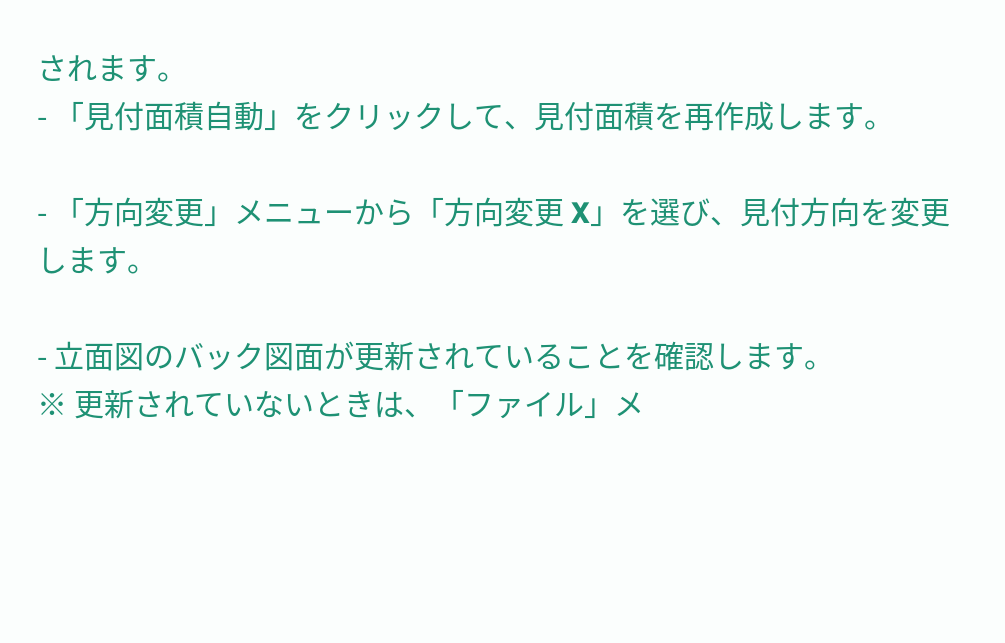されます。
- 「見付面積自動」をクリックして、見付面積を再作成します。

- 「方向変更」メニューから「方向変更 X」を選び、見付方向を変更します。

- 立面図のバック図面が更新されていることを確認します。
※ 更新されていないときは、「ファイル」メ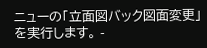ニューの「立面図バック図面変更」を実行します。 -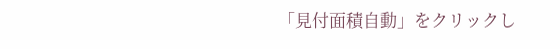「見付面積自動」をクリックし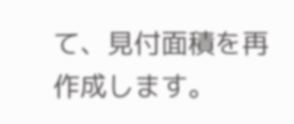て、見付面積を再作成します。